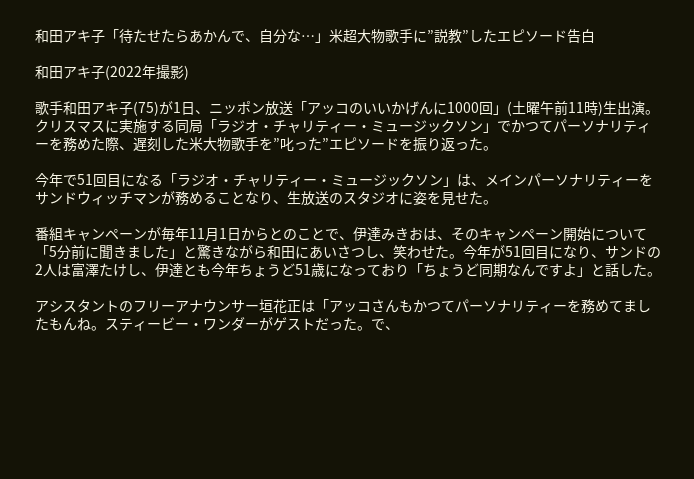和田アキ子「待たせたらあかんで、自分な…」米超大物歌手に”説教”したエピソード告白

和田アキ子(2022年撮影)

歌手和田アキ子(75)が1日、ニッポン放送「アッコのいいかげんに1000回」(土曜午前11時)生出演。クリスマスに実施する同局「ラジオ・チャリティー・ミュージックソン」でかつてパーソナリティーを務めた際、遅刻した米大物歌手を”叱った”エピソードを振り返った。

今年で51回目になる「ラジオ・チャリティー・ミュージックソン」は、メインパーソナリティーをサンドウィッチマンが務めることなり、生放送のスタジオに姿を見せた。

番組キャンペーンが毎年11月1日からとのことで、伊達みきおは、そのキャンペーン開始について「5分前に聞きました」と驚きながら和田にあいさつし、笑わせた。今年が51回目になり、サンドの2人は富澤たけし、伊達とも今年ちょうど51歳になっており「ちょうど同期なんですよ」と話した。

アシスタントのフリーアナウンサー垣花正は「アッコさんもかつてパーソナリティーを務めてましたもんね。スティービー・ワンダーがゲストだった。で、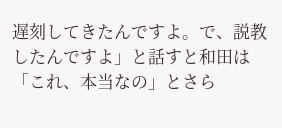遅刻してきたんですよ。で、説教したんですよ」と話すと和田は「これ、本当なの」とさら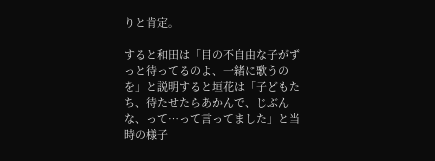りと肯定。

すると和田は「目の不自由な子がずっと待ってるのよ、一緒に歌うのを」と説明すると垣花は「子どもたち、待たせたらあかんで、じぶんな、って…って言ってました」と当時の様子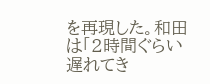を再現した。和田は「2時間ぐらい遅れてき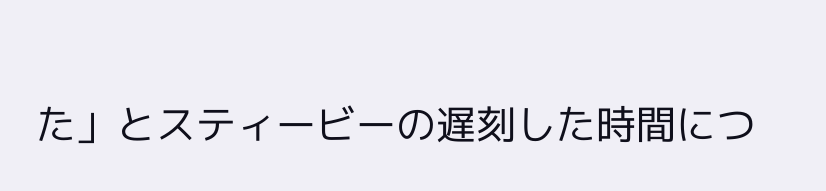た」とスティービーの遅刻した時間につ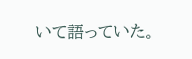いて語っていた。